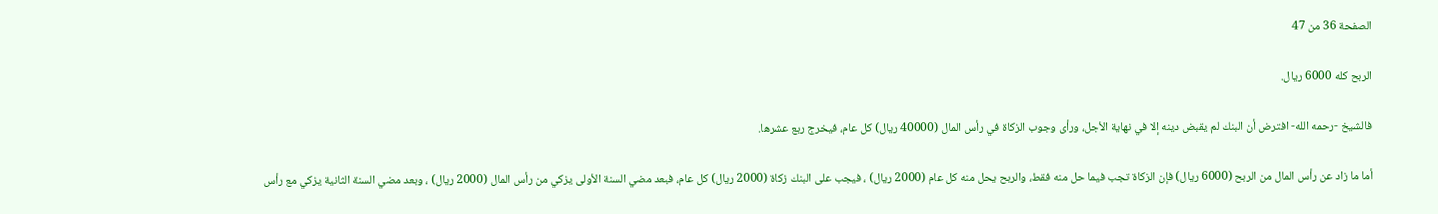الصفحة 36 من 47

الربح كله 6000 ريال.

فالشيخ -رحمه الله- افترض أن البنك لم يقبض دينه إلا في نهاية الأجل، ورأى وجوب الزكاة في رأس المال (40000 ريال) كل عام، فيخرج ربع عشرها.

أما ما زاد عن رأس المال من الربح (6000 ريال) فإن الزكاة تجب فيما حل منه فقط، والربح يحل منه كل عام (2000 ريال) ، فيجب على البنك زكاة (2000 ريال) كل عام، فبعد مضي السنة الأولى يزكي من رأس المال (2000 ريال) ، وبعد مضي السنة الثانية يزكي مع رأس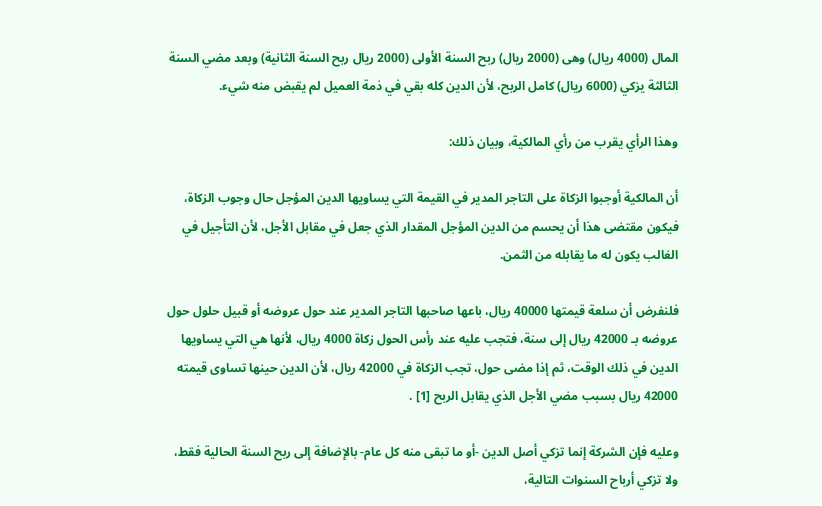المال (4000 ريال) وهى (2000 ريال) ربح السنة الأولى (2000 ريال ربح السنة الثانية) وبعد مضي السنة الثالثة يزكي (6000 ريال) كامل الربح، لأن الدين كله بقي في ذمة العميل لم يقبض منه شيء.

وهذا الرأي يقرب من رأي المالكية، وبيان ذلك:

أن المالكية أوجبوا الزكاة على التاجر المدير في القيمة التي يساويها الدين المؤجل حال وجوب الزكاة، فيكون مقتضى هذا أن يحسم من الدين المؤجل المقدار الذي جعل في مقابل الأجل، لأن التأجيل في الغالب يكون له ما يقابله من الثمن.

فلنفرض أن سلعة قيمتها 40000 ريال، باعها صاحبها التاجر المدير عند حول عروضه أو قبيل حلول حول عروضه بـ 42000 ريال إلى سنة، فتجب عليه عند رأس الحول زكاة 4000 ريال، لأنها هي التي يساويها الدين في ذلك الوقت، ثم إذا مضى حول، تجب الزكاة في 42000 ريال، لأن الدين حينها تساوى قيمته 42000 ريال بسبب مضي الأجل الذي يقابل الربح [1] .

وعليه فإن الشركة إنما تزكي أصل الدين -أو ما تبقى منه كل عام- بالإضافة إلى ربح السنة الحالية فقط، ولا تزكي أرباح السنوات التالية،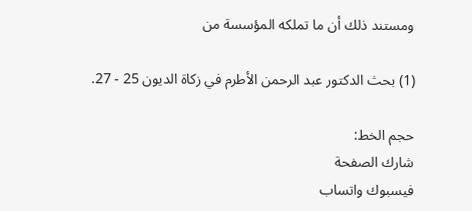ومستند ذلك أن ما تملكه المؤسسة من

(1) بحث الدكتور عبد الرحمن الأطرم في زكاة الديون 25 - 27.

حجم الخط:
شارك الصفحة
فيسبوك واتساب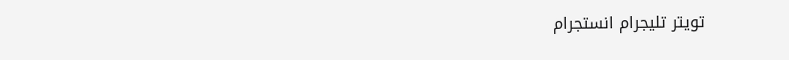تويتر تليجرام انستجرام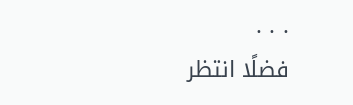. . .
فضلًا انتظر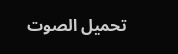تحميل الصوت